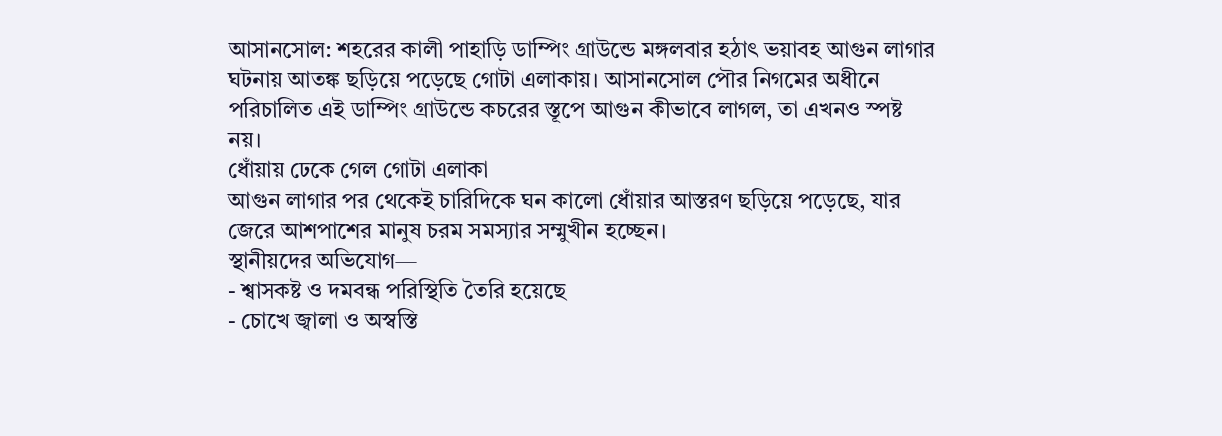আসানসোল: শহরের কালী পাহাড়ি ডাম্পিং গ্রাউন্ডে মঙ্গলবার হঠাৎ ভয়াবহ আগুন লাগার ঘটনায় আতঙ্ক ছড়িয়ে পড়েছে গোটা এলাকায়। আসানসোল পৌর নিগমের অধীনে পরিচালিত এই ডাম্পিং গ্রাউন্ডে কচরের স্তূপে আগুন কীভাবে লাগল, তা এখনও স্পষ্ট নয়।
ধোঁয়ায় ঢেকে গেল গোটা এলাকা
আগুন লাগার পর থেকেই চারিদিকে ঘন কালো ধোঁয়ার আস্তরণ ছড়িয়ে পড়েছে, যার জেরে আশপাশের মানুষ চরম সমস্যার সম্মুখীন হচ্ছেন।
স্থানীয়দের অভিযোগ—
- শ্বাসকষ্ট ও দমবন্ধ পরিস্থিতি তৈরি হয়েছে
- চোখে জ্বালা ও অস্বস্তি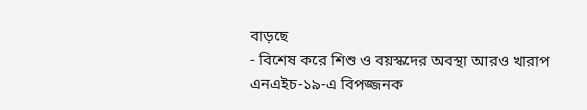বাড়ছে
- বিশেষ করে শিশু ও বয়স্কদের অবস্থা আরও খারাপ
এনএইচ-১৯-এ বিপজ্জনক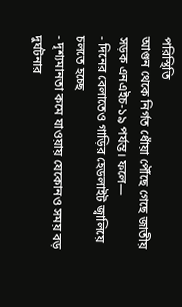পরিস্থিতি
আগুন থেকে নির্গত ধোঁয়া পৌঁছে গেছে জাতীয় সড়ক এনএইচ-১৯ পর্যন্ত। ফলে—
- দিনের বেলাতেও গাড়ির হেডলাইট জ্বালিয়ে চলতে হচ্ছে
- দৃশ্যমানতা কমে যাওয়ায় যেকোনও সময় বড় দুর্ঘটনার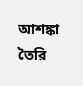আশঙ্কা তৈরি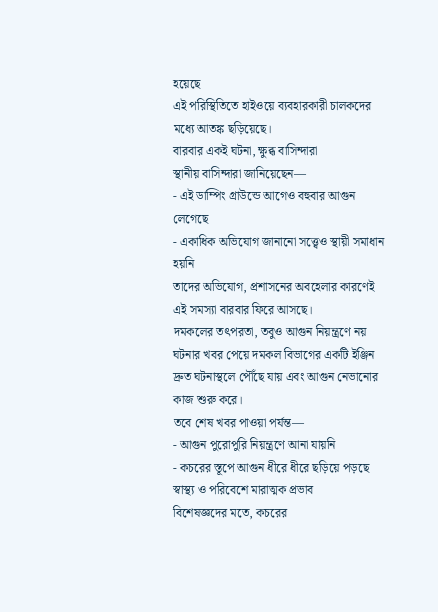হয়েছে
এই পরিস্থিতিতে হাইওয়ে ব্যবহারকারী চালকদের মধ্যে আতঙ্ক ছড়িয়েছে।
বারবার একই ঘটনা, ক্ষুব্ধ বাসিন্দারা
স্থানীয় বাসিন্দারা জানিয়েছেন—
- এই ডাম্পিং গ্রাউন্ডে আগেও বহুবার আগুন লেগেছে
- একাধিক অভিযোগ জানানো সত্ত্বেও স্থায়ী সমাধান হয়নি
তাদের অভিযোগ, প্রশাসনের অবহেলার কারণেই এই সমস্যা বারবার ফিরে আসছে।
দমকলের তৎপরতা, তবুও আগুন নিয়ন্ত্রণে নয়
ঘটনার খবর পেয়ে দমকল বিভাগের একটি ইঞ্জিন দ্রুত ঘটনাস্থলে পৌঁছে যায় এবং আগুন নেভানোর কাজ শুরু করে।
তবে শেষ খবর পাওয়া পর্যন্ত—
- আগুন পুরোপুরি নিয়ন্ত্রণে আনা যায়নি
- কচরের স্তূপে আগুন ধীরে ধীরে ছড়িয়ে পড়ছে
স্বাস্থ্য ও পরিবেশে মারাত্মক প্রভাব
বিশেষজ্ঞদের মতে, কচরের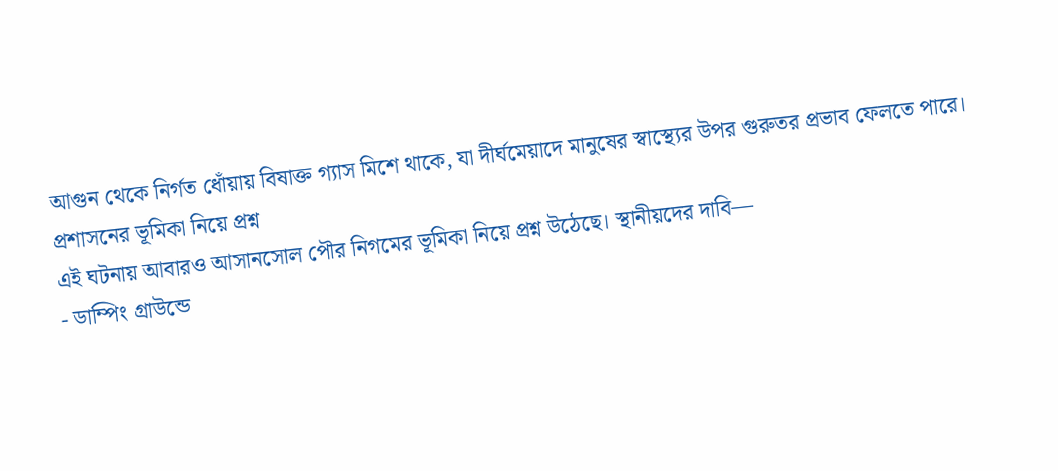আগুন থেকে নির্গত ধোঁয়ায় বিষাক্ত গ্যাস মিশে থাকে, যা দীর্ঘমেয়াদে মানুষের স্বাস্থ্যের উপর গুরুতর প্রভাব ফেলতে পারে।
প্রশাসনের ভূমিকা নিয়ে প্রশ্ন
এই ঘটনায় আবারও আসানসোল পৌর নিগমের ভূমিকা নিয়ে প্রশ্ন উঠেছে। স্থানীয়দের দাবি—
- ডাম্পিং গ্রাউন্ডে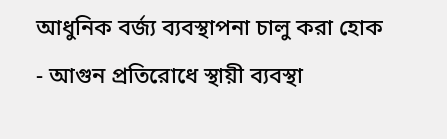আধুনিক বর্জ্য ব্যবস্থাপনা চালু করা হোক
- আগুন প্রতিরোধে স্থায়ী ব্যবস্থা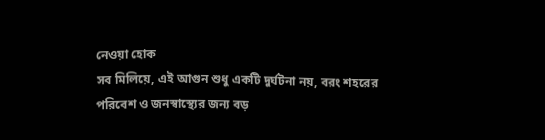নেওয়া হোক
সব মিলিয়ে, এই আগুন শুধু একটি দুর্ঘটনা নয়, বরং শহরের পরিবেশ ও জনস্বাস্থ্যের জন্য বড়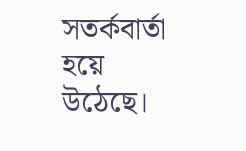সতর্কবার্তা হয়ে উঠেছে।